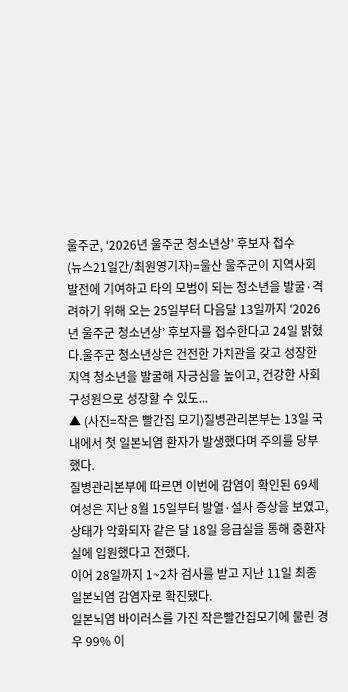울주군, ‘2026년 울주군 청소년상’ 후보자 접수
(뉴스21일간/최원영기자)=울산 울주군이 지역사회 발전에 기여하고 타의 모범이 되는 청소년을 발굴·격려하기 위해 오는 25일부터 다음달 13일까지 ‘2026년 울주군 청소년상’ 후보자를 접수한다고 24일 밝혔다.울주군 청소년상은 건전한 가치관을 갖고 성장한 지역 청소년을 발굴해 자긍심을 높이고, 건강한 사회구성원으로 성장할 수 있도...
▲ (사진=작은 빨간집 모기)질병관리본부는 13일 국내에서 첫 일본뇌염 환자가 발생했다며 주의를 당부했다.
질병관리본부에 따르면 이번에 감염이 확인된 69세 여성은 지난 8월 15일부터 발열·설사 증상을 보였고, 상태가 악화되자 같은 달 18일 응급실을 통해 중환자실에 입원했다고 전했다.
이어 28일까지 1~2차 검사를 받고 지난 11일 최종 일본뇌염 감염자로 확진됐다.
일본뇌염 바이러스를 가진 작은빨간집모기에 물린 경우 99% 이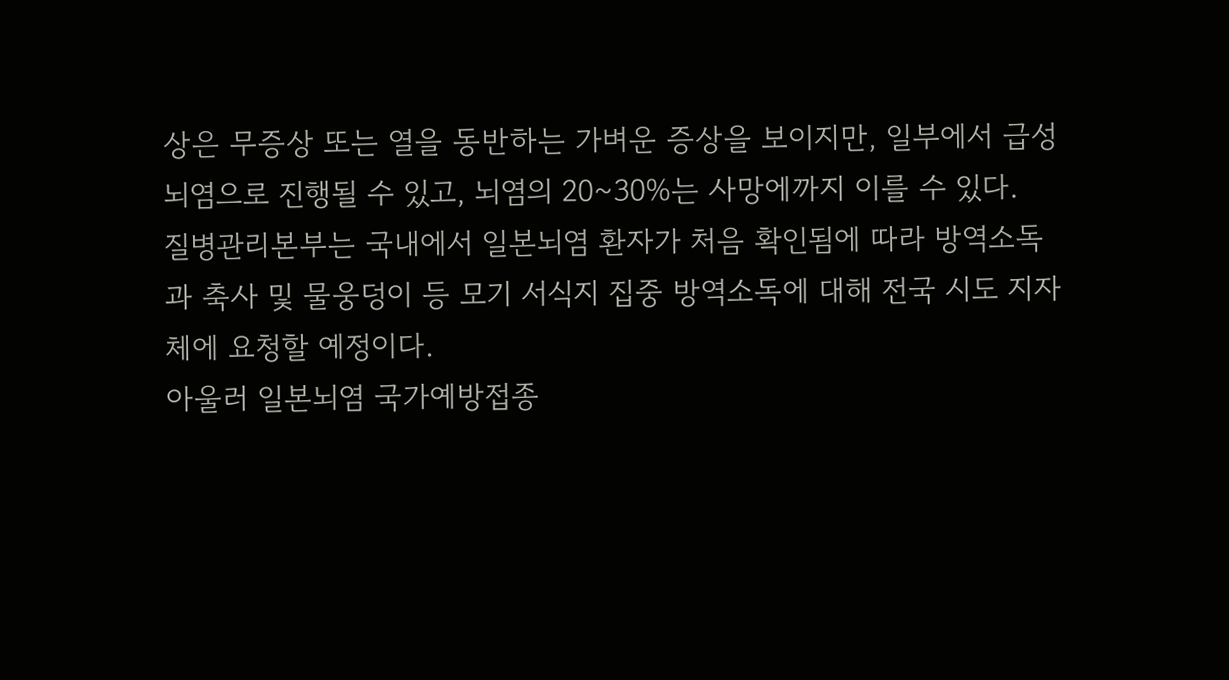상은 무증상 또는 열을 동반하는 가벼운 증상을 보이지만, 일부에서 급성뇌염으로 진행될 수 있고, 뇌염의 20~30%는 사망에까지 이를 수 있다.
질병관리본부는 국내에서 일본뇌염 환자가 처음 확인됨에 따라 방역소독과 축사 및 물웅덩이 등 모기 서식지 집중 방역소독에 대해 전국 시도 지자체에 요청할 예정이다.
아울러 일본뇌염 국가예방접종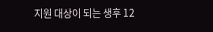지원 대상이 되는 생후 12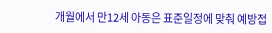개월에서 만12세 아동은 표준일정에 맞춰 예방접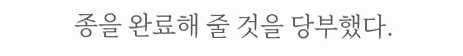종을 완료해 줄 것을 당부했다.